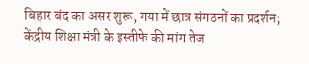बिहार बंद का असर शुरू, गया में छात्र संगठनों का प्रदर्शन; केंद्रीय शिक्षा मंत्री के इस्तीफे की मांग तेज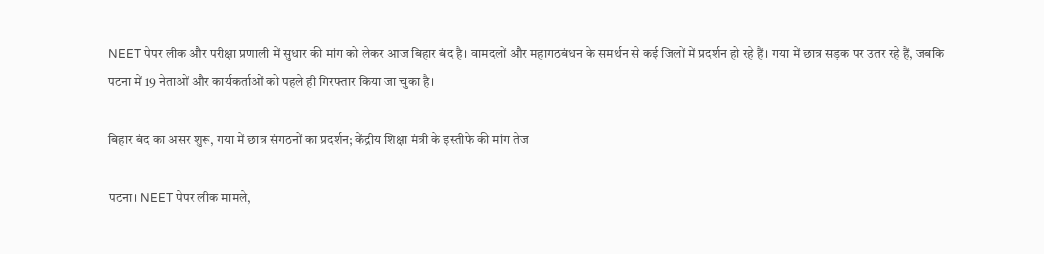NEET पेपर लीक और परीक्षा प्रणाली में सुधार की मांग को लेकर आज बिहार बंद है। वामदलों और महागठबंधन के समर्थन से कई जिलों में प्रदर्शन हो रहे हैं। गया में छात्र सड़क पर उतर रहे हैं, जबकि पटना में 19 नेताओं और कार्यकर्ताओं को पहले ही गिरफ्तार किया जा चुका है।

बिहार बंद का असर शुरू, गया में छात्र संगठनों का प्रदर्शन; केंद्रीय शिक्षा मंत्री के इस्तीफे की मांग तेज

पटना। NEET पेपर लीक मामले,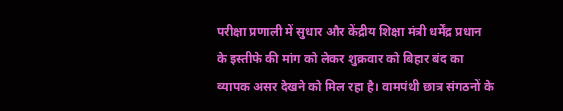परीक्षा प्रणाली में सुधार और केंद्रीय शिक्षा मंत्री धर्मेंद्र प्रधान के इस्तीफे की मांग को लेकर शुक्रवार को बिहार बंद का व्यापक असर देखने को मिल रहा है। वामपंथी छात्र संगठनों के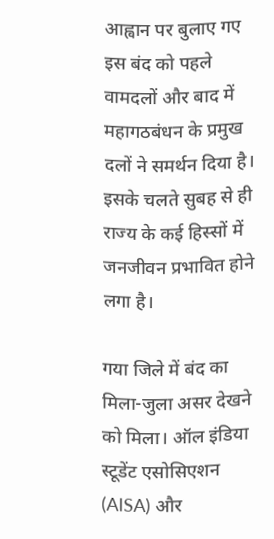आह्वान पर बुलाए गए इस बंद को पहले वामदलों और बाद में महागठबंधन के प्रमुख दलों ने समर्थन दिया है। इसके चलते सुबह से ही राज्य के कई हिस्सों में जनजीवन प्रभावित होने लगा है।

गया जिले में बंद का मिला-जुला असर देखने को मिला। ऑल इंडिया स्टूडेंट एसोसिएशन (AISA) और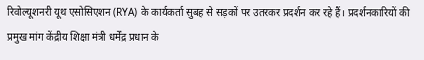रिवोल्यूशनरी यूथ एसोसिएशन (RYA) के कार्यकर्ता सुबह से सड़कों पर उतरकर प्रदर्शन कर रहे हैं। प्रदर्शनकारियों की प्रमुख मांग केंद्रीय शिक्षा मंत्री धर्मेंद्र प्रधान के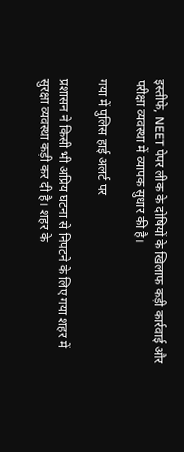इस्तीफे, NEET पेपर लीक के दोषियों के खिलाफ कड़ी कार्रवाई और परीक्षा व्यवस्था में व्यापक सुधार की है।

गया में पुलिस हाई अलर्ट पर

प्रशासन ने किसी भी अप्रिय घटना से निपटने के लिए गया शहर में सुरक्षा व्यवस्था कड़ी कर दी है। शहर के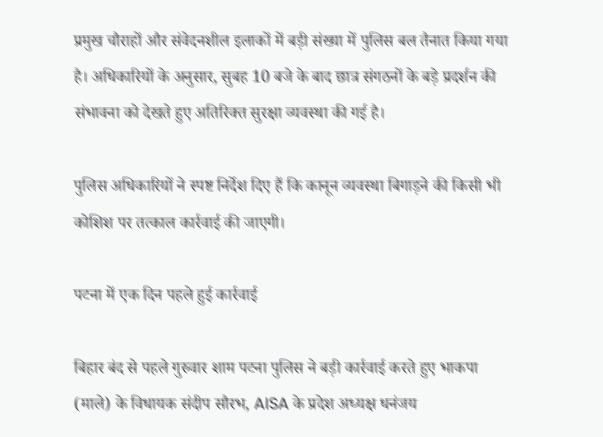प्रमुख चौराहों और संवेदनशील इलाकों में बड़ी संख्या में पुलिस बल तैनात किया गया है। अधिकारियों के अनुसार, सुबह 10 बजे के बाद छात्र संगठनों के बड़े प्रदर्शन की संभावना को देखते हुए अतिरिक्त सुरक्षा व्यवस्था की गई है।

पुलिस अधिकारियों ने स्पष्ट निर्देश दिए हैं कि कानून व्यवस्था बिगाड़ने की किसी भी कोशिश पर तत्काल कार्रवाई की जाएगी।

पटना में एक दिन पहले हुई कार्रवाई

बिहार बंद से पहले गुरुवार शाम पटना पुलिस ने बड़ी कार्रवाई करते हुए भाकपा (माले) के विधायक संदीप सौरभ, AISA के प्रदेश अध्यक्ष धनंजय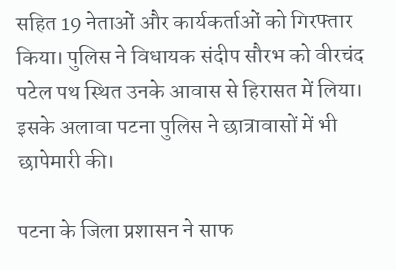सहित 19 नेताओं और कार्यकर्ताओं को गिरफ्तार किया। पुलिस ने विधायक संदीप सौरभ को वीरचंद पटेल पथ स्थित उनके आवास से हिरासत में लिया। इसके अलावा पटना पुलिस ने छात्रावासों में भी छापेमारी की।

पटना के जिला प्रशासन ने साफ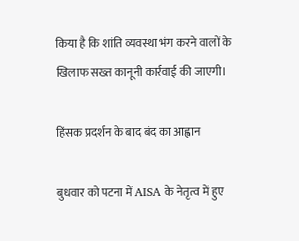किया है कि शांति व्यवस्था भंग करने वालों के खिलाफ सख्त कानूनी कार्रवाई की जाएगी।

हिंसक प्रदर्शन के बाद बंद का आह्वान

बुधवार को पटना में AISA के नेतृत्व में हुए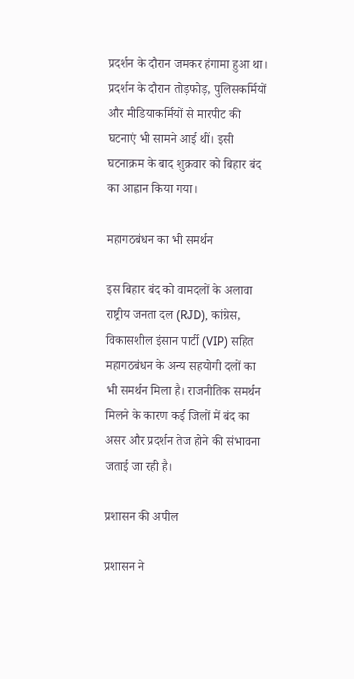प्रदर्शन के दौरान जमकर हंगामा हुआ था। प्रदर्शन के दौरान तोड़फोड़, पुलिसकर्मियों और मीडियाकर्मियों से मारपीट की घटनाएं भी सामने आई थीं। इसी घटनाक्रम के बाद शुक्रवार को बिहार बंद का आह्वान किया गया।

महागठबंधन का भी समर्थन

इस बिहार बंद को वामदलों के अलावा राष्ट्रीय जनता दल (RJD), कांग्रेस, विकासशील इंसान पार्टी (VIP) सहित महागठबंधन के अन्य सहयोगी दलों का भी समर्थन मिला है। राजनीतिक समर्थन मिलने के कारण कई जिलों में बंद का असर और प्रदर्शन तेज होने की संभावना जताई जा रही है।

प्रशासन की अपील

प्रशासन ने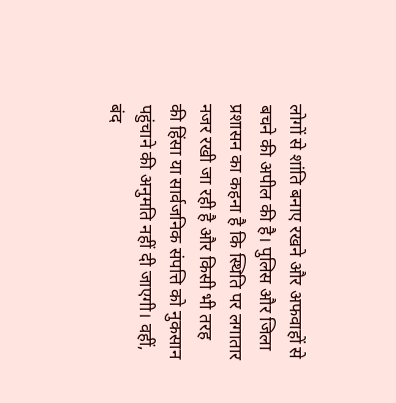लोगों से शांति बनाए रखने और अफवाहों से बचने की अपील की है। पुलिस और जिला प्रशासन का कहना है कि स्थिति पर लगातार नजर रखी जा रही है और किसी भी तरह की हिंसा या सार्वजनिक संपत्ति को नुकसान पहुंचाने की अनुमति नहीं दी जाएगी। वहीं, बंद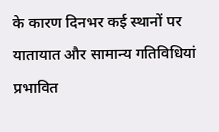के कारण दिनभर कई स्थानों पर यातायात और सामान्य गतिविधियां प्रभावित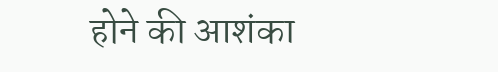होने की आशंका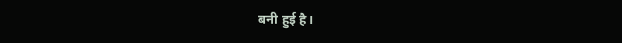बनी हुई है।